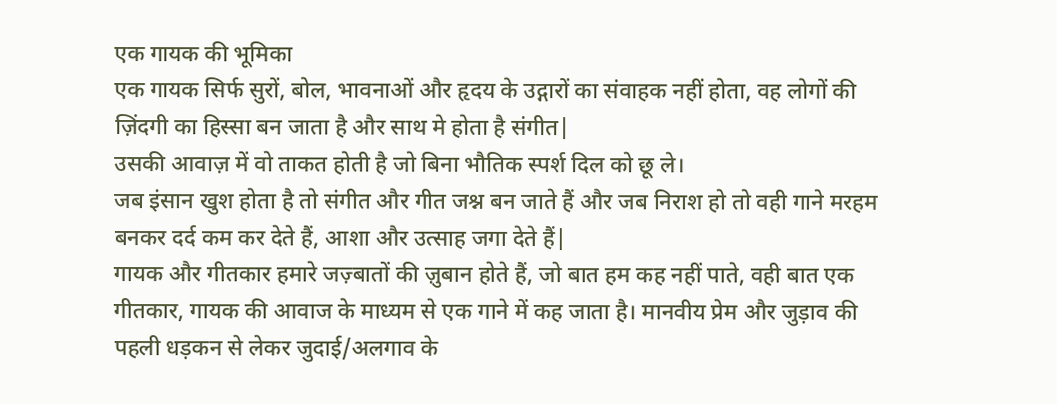एक गायक की भूमिका
एक गायक सिर्फ सुरों, बोल, भावनाओं और हृदय के उद्गारों का संवाहक नहीं होता, वह लोगों की ज़िंदगी का हिस्सा बन जाता है और साथ मे होता है संगीत|
उसकी आवाज़ में वो ताकत होती है जो बिना भौतिक स्पर्श दिल को छू ले।
जब इंसान खुश होता है तो संगीत और गीत जश्न बन जाते हैं और जब निराश हो तो वही गाने मरहम बनकर दर्द कम कर देते हैं, आशा और उत्साह जगा देते हैं|
गायक और गीतकार हमारे जज़्बातों की ज़ुबान होते हैं, जो बात हम कह नहीं पाते, वही बात एक गीतकार, गायक की आवाज के माध्यम से एक गाने में कह जाता है। मानवीय प्रेम और जुड़ाव की पहली धड़कन से लेकर जुदाई/अलगाव के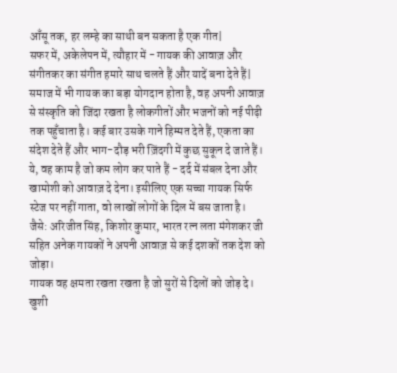आँसू तक, हर लम्हे का साथी बन सकता है एक गीत|
सफर में, अकेलेपन में, त्यौहार में - गायक की आवाज़ और संगीतकर का संगीत हमारे साथ चलते हैं और यादें बना देते हैं|
समाज में भी गायक का बड़ा योगदान होता है, वह अपनी आवाज़ से संस्कृति को जिंदा रखता है लोकगीतों और भजनों को नई पीढ़ी तक पहुँचाता है। कई बार उसके गाने हिम्मत देते हैं, एकता का संदेश देते हैं और भाग-दौड़ भरी ज़िंदगी में कुछ सुकून दे जाते हैं।
ये, वह काम है जो कम लोग कर पाते हैं - दर्द में संबल देना और खामोशी को आवाज़ दे देना। इसीलिए एक सच्चा गायक सिर्फ स्टेज पर नहीं गाता, वो लाखों लोगों के दिल में बस जाता है।
जैसे: अरिजीत सिंह, किशोर कुमार, भारत रत्न लता मंगेशकर जी सहित अनेक गायकों ने अपनी आवाज़ से कई दशकों तक देश को जोड़ा।
गायक वह क्षमता रखता रखता है जो सुरों से दिलों को जोड़ दे। खुशी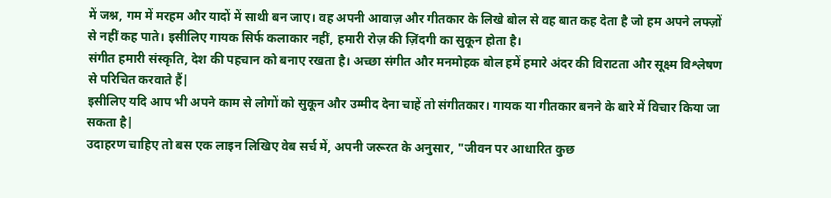में जश्न, गम में मरहम और यादों में साथी बन जाए। वह अपनी आवाज़ और गीतकार के लिखे बोल से वह बात कह देता है जो हम अपने लफ्ज़ों से नहीं कह पाते। इसीलिए गायक सिर्फ कलाकार नहीं, हमारी रोज़ की ज़िंदगी का सुकून होता है।
संगीत हमारी संस्कृति, देश की पहचान को बनाए रखता है। अच्छा संगीत और मनमोहक बोल हमें हमारे अंदर की विराटता और सूक्ष्म विश्लेषण से परिचित करवाते हैं|
इसीलिए यदि आप भी अपने काम से लोगों को सुकून और उम्मीद देना चाहें तो संगीतकार। गायक या गीतकार बनने के बारे में विचार किया जा सकता है|
उदाहरण चाहिए तो बस एक लाइन लिखिए वेब सर्च में, अपनी जरूरत के अनुसार, "जीवन पर आधारित कुछ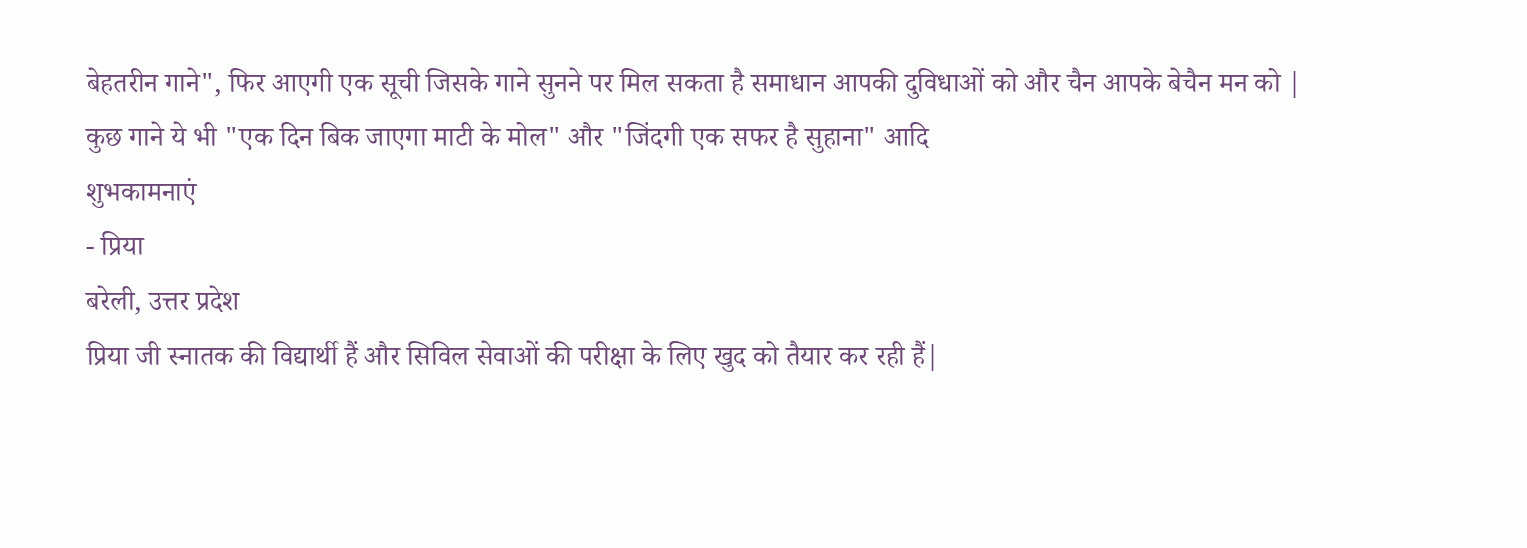बेहतरीन गाने", फिर आएगी एक सूची जिसके गाने सुनने पर मिल सकता है समाधान आपकी दुविधाओं को और चैन आपके बेचैन मन को |
कुछ गाने ये भी "एक दिन बिक जाएगा माटी के मोल" और "जिंदगी एक सफर है सुहाना" आदि
शुभकामनाएं
- प्रिया
बरेली, उत्तर प्रदेश
प्रिया जी स्नातक की विद्यार्थी हैं और सिविल सेवाओं की परीक्षा के लिए खुद को तैयार कर रही हैं|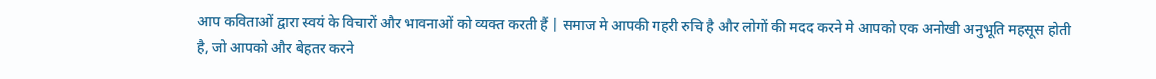आप कविताओं द्वारा स्वयं के विचारों और भावनाओं को व्यक्त करती हैं | समाज मे आपकी गहरी रुचि है और लोगों की मदद करने मे आपको एक अनोखी अनुभूति महसूस होती है, जो आपको और बेहतर करने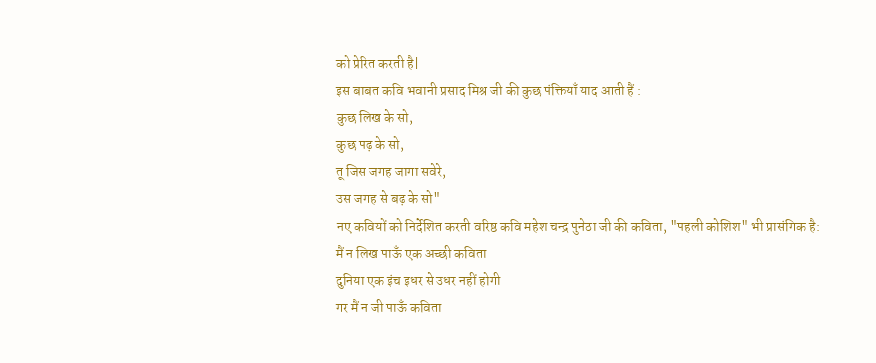को प्रेरित करती है|
इस बाबत कवि भवानी प्रसाद मिश्र जी की कुछ पंक्तियाँ याद आती हैं :
कुछ लिख के सो,
कुछ पढ़ के सो,
तू जिस जगह जागा सवेरे,
उस जगह से बढ़ के सो"
नए कवियों को निर्देशित करती वरिष्ठ कवि महेश चन्द्र पुनेठा जी की कविता, "पहली कोशिश" भी प्रासंगिक है:
मैं न लिख पाऊँ एक अच्छी कविता
दुनिया एक इंच इधर से उधर नहीं होगी
गर मैं न जी पाऊँ कविता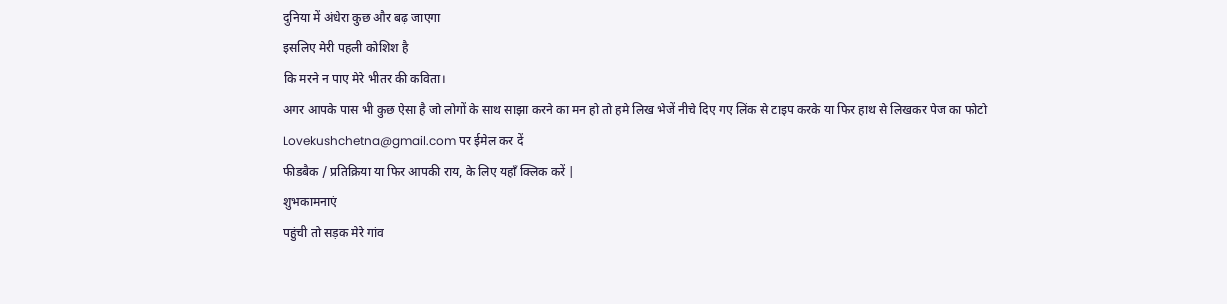दुनिया में अंधेरा कुछ और बढ़ जाएगा
इसलिए मेरी पहली कोशिश है
कि मरने न पाए मेरे भीतर की कविता।
अगर आपके पास भी कुछ ऐसा है जो लोगों के साथ साझा करने का मन हो तो हमे लिख भेजें नीचे दिए गए लिंक से टाइप करके या फिर हाथ से लिखकर पेज का फोटो Lovekushchetna@gmail.com पर ईमेल कर दें
फीडबैक / प्रतिक्रिया या फिर आपकी राय, के लिए यहाँ क्लिक करें |
शुभकामनाएं
पहुंची तो सड़क मेरे गांव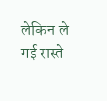लेकिन ले गई रास्ते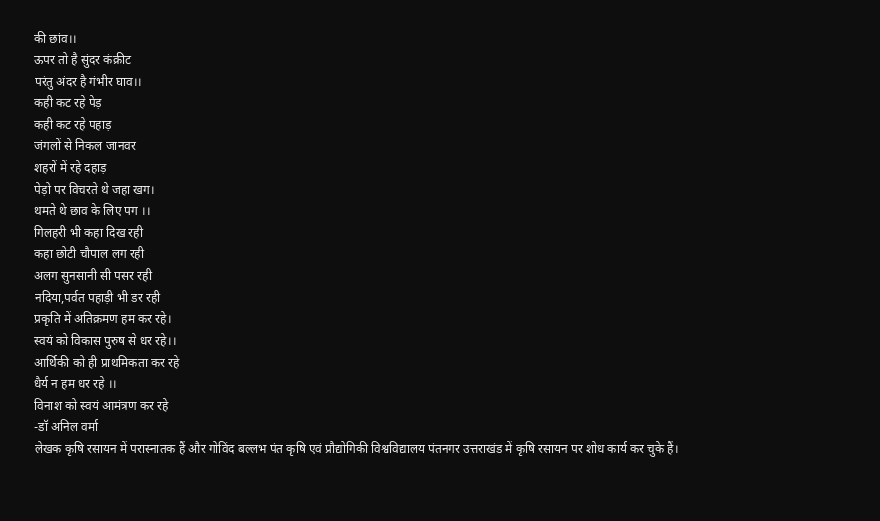की छांव।।
ऊपर तो है सुंदर कंक्रीट
परंतु अंदर है गंभीर घाव।।
कही कट रहे पेड़
कही कट रहे पहाड़
जंगलों से निकल जानवर
शहरों में रहे दहाड़
पेड़ो पर विचरते थे जहा खग।
थमते थे छाव के लिए पग ।।
गिलहरी भी कहा दिख रही
कहा छोटी चौपाल लग रही
अलग सुनसानी सी पसर रही
नदिया,पर्वत पहाड़ी भी डर रही
प्रकृति में अतिक्रमण हम कर रहे।
स्वयं को विकास पुरुष से धर रहे।।
आर्थिकी को ही प्राथमिकता कर रहे
धैर्य न हम धर रहे ।।
विनाश को स्वयं आमंत्रण कर रहे
-डॉ अनिल वर्मा
लेखक कृषि रसायन में परास्नातक हैं और गोविंद बल्लभ पंत कृषि एवं प्रौद्योगिकी विश्वविद्यालय पंतनगर उत्तराखंड में कृषि रसायन पर शोध कार्य कर चुके हैं।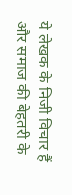ये लेखक के निजी विचार हैं और समाज की बेहतरी के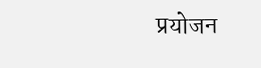प्रयोजन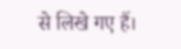से लिखे गए हैं।